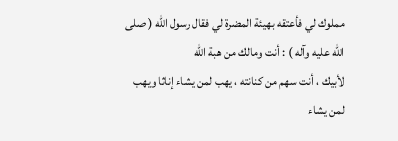مملوك لي فأعتقه بهيئة المضرة لي فقال رسول الله ( صلى الله عليه وآله ) : أنت ومالك من هبة الله
لأبيك ، أنت سهم من كنانته ، يهب لمن يشاء إناثا ويهب لمن يشاء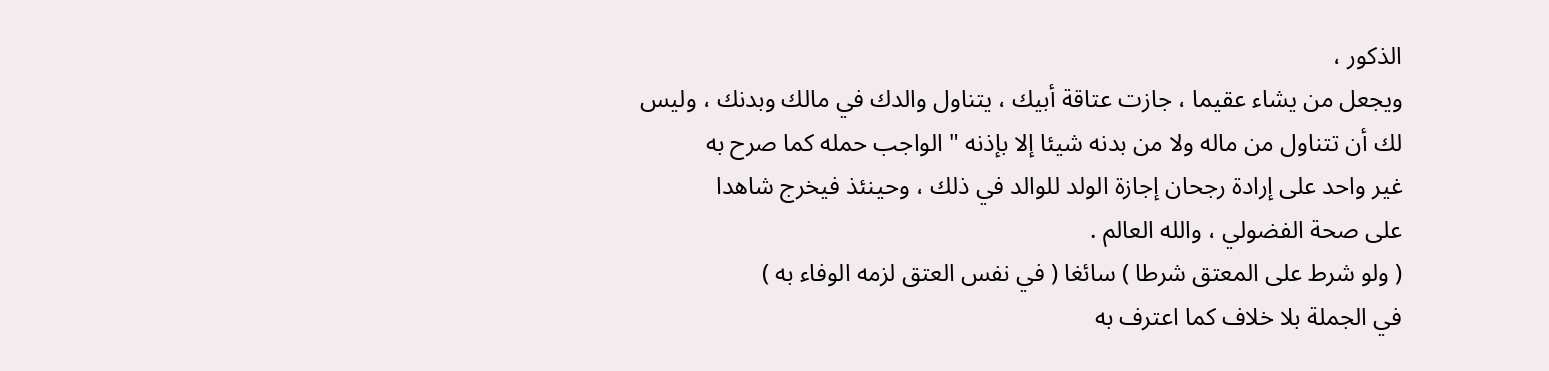الذكور ،
ويجعل من يشاء عقيما ، جازت عتاقة أبيك ، يتناول والدك في مالك وبدنك ، وليس
لك أن تتناول من ماله ولا من بدنه شيئا إلا بإذنه " الواجب حمله كما صرح به
غير واحد على إرادة رجحان إجازة الولد للوالد في ذلك ، وحينئذ فيخرج شاهدا
على صحة الفضولي ، والله العالم .
( ولو شرط على المعتق شرطا ) سائغا ( في نفس العتق لزمه الوفاء به )
في الجملة بلا خلاف كما اعترف به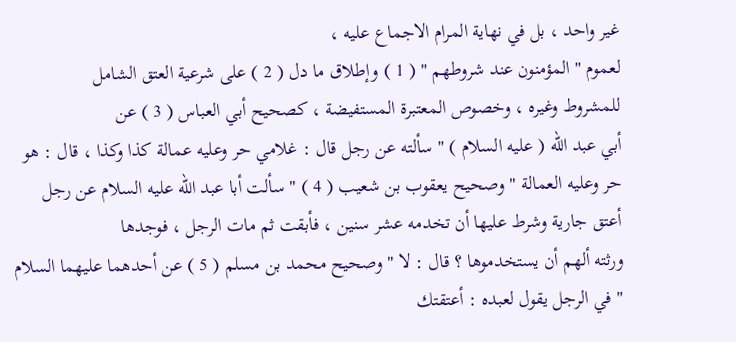غير واحد ، بل في نهاية المرام الاجماع عليه ،
لعموم " المؤمنون عند شروطهم " ( 1 ) وإطلاق ما دل ( 2 ) على شرعية العتق الشامل
للمشروط وغيره ، وخصوص المعتبرة المستفيضة ، كصحيح أبي العباس ( 3 ) عن
أبي عبد الله ( عليه السلام ) " سألته عن رجل قال : غلامي حر وعليه عمالة كذا وكذا ، قال : هو
حر وعليه العمالة " وصحيح يعقوب بن شعيب ( 4 ) " سألت أبا عبد الله عليه السلام عن رجل
أعتق جارية وشرط عليها أن تخدمه عشر سنين ، فأبقت ثم مات الرجل ، فوجدها
ورثته ألهم أن يستخدموها ؟ قال : لا " وصحيح محمد بن مسلم ( 5 ) عن أحدهما عليهما السلام
" في الرجل يقول لعبده : أعتقتك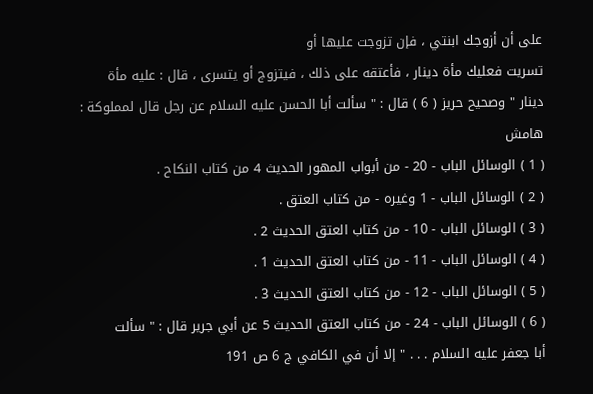على أن أزوجك ابنتي ، فإن تزوجت عليها أو
تسريت فعليك مأة دينار ، فأعتقه على ذلك ، فيتزوج أو يتسرى ، قال : عليه مأة
دينار " وصحيح حريز ( 6 ) قال : " سألت أبا الحسن عليه السلام عن رجل قال لمملوكة :
هامش
( 1 ) الوسائل الباب - 20 - من أبواب المهور الحديث 4 من كتاب النكاح .
( 2 ) الوسائل الباب - 1 وغيره - من كتاب العتق .
( 3 ) الوسائل الباب - 10 - من كتاب العتق الحديث 2 .
( 4 ) الوسائل الباب - 11 - من كتاب العتق الحديث 1 .
( 5 ) الوسائل الباب - 12 - من كتاب العتق الحديث 3 .
( 6 ) الوسائل الباب - 24 - من كتاب العتق الحديث 5 عن أبي جرير قال : " سألت
أبا جعفر عليه السلام . . . " إلا أن في الكافي ج 6 ص 191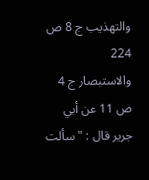والتهذيب ج 8 ص 224
والاستبصار ج 4 ص 11 عن أبي جرير قال : " سألت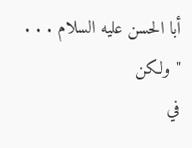أبا الحسن عليه السلام . . . " ولكن
في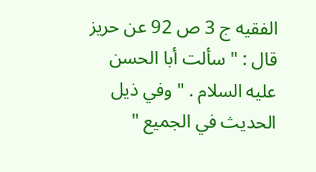الفقيه ج 3 ص 92 عن حريز قال : " سألت أبا الحسن عليه السلام . " وفي ذيل
الحديث في الجميع "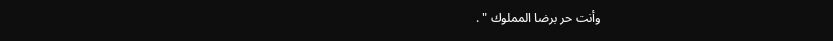وأنت حر برضا المملوك " .